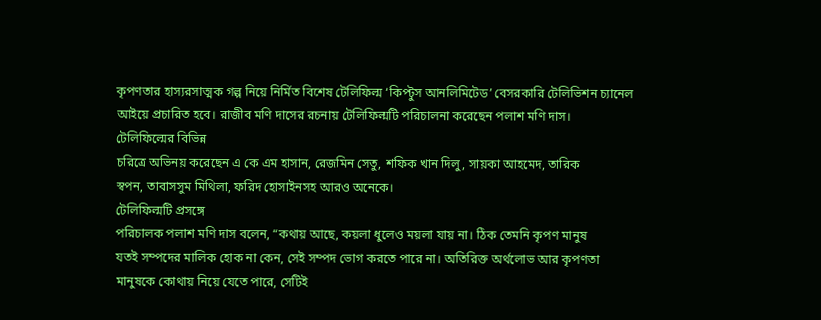কৃপণতার হাস্যরসাত্মক গল্প নিয়ে নির্মিত বিশেষ টেলিফিল্ম ‘কিপ্টুস আনলিমিটেড’ বেসরকারি টেলিভিশন চ্যানেল আইয়ে প্রচারিত হবে। রাজীব মণি দাসের রচনায় টেলিফিল্মটি পরিচালনা করেছেন পলাশ মণি দাস।
টেলিফিল্মের বিভিন্ন
চরিত্রে অভিনয় করেছেন এ কে এম হাসান, রেজমিন সেতু, শফিক খান দিলু, সায়কা আহমেদ, তারিক
স্বপন, তাবাসসুম মিথিলা, ফরিদ হোসাইনসহ আরও অনেকে।
টেলিফিল্মটি প্রসঙ্গে
পরিচালক পলাশ মণি দাস বলেন, “কথায় আছে, কয়লা ধুলেও ময়লা যায় না। ঠিক তেমনি কৃপণ মানুষ
যতই সম্পদের মালিক হোক না কেন, সেই সম্পদ ভোগ করতে পারে না। অতিরিক্ত অর্থলোভ আর কৃপণতা
মানুষকে কোথায় নিয়ে যেতে পারে, সেটিই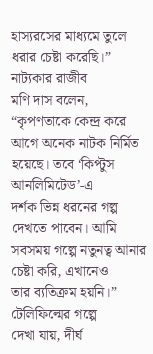হাস্যরসের মাধ্যমে তুলে ধরার চেষ্টা করেছি।”
নাট্যকার রাজীব
মণি দাস বলেন, “কৃপণতাকে কেন্দ্র করে আগে অনেক নাটক নির্মিত হয়েছে। তবে ‘কিপ্টুস আনলিমিটেড’-এ
দর্শক ভিন্ন ধরনের গল্প দেখতে পাবেন। আমি সবসময় গল্পে নতুনত্ব আনার চেষ্টা করি, এখানেও
তার ব্যতিক্রম হয়নি।”
টেলিফিল্মের গল্পে
দেখা যায়, দীর্ঘ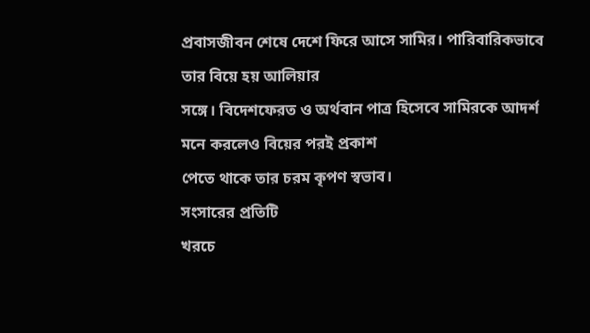প্রবাসজীবন শেষে দেশে ফিরে আসে সামির। পারিবারিকভাবে তার বিয়ে হয় আলিয়ার
সঙ্গে। বিদেশফেরত ও অর্থবান পাত্র হিসেবে সামিরকে আদর্শ মনে করলেও বিয়ের পরই প্রকাশ
পেতে থাকে তার চরম কৃপণ স্বভাব।
সংসারের প্রতিটি
খরচে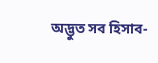অদ্ভুত সব হিসাব-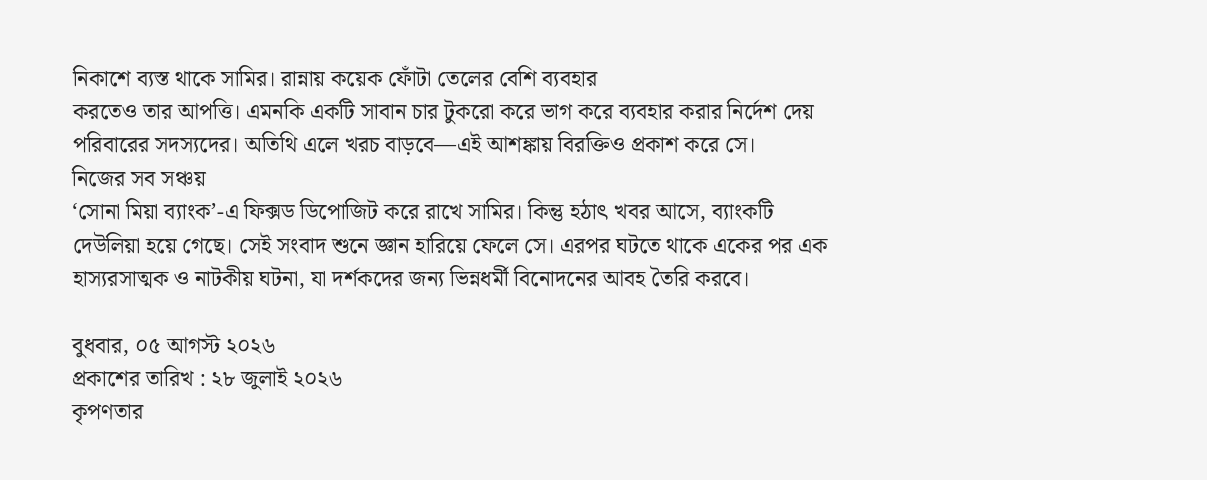নিকাশে ব্যস্ত থাকে সামির। রান্নায় কয়েক ফোঁটা তেলের বেশি ব্যবহার
করতেও তার আপত্তি। এমনকি একটি সাবান চার টুকরো করে ভাগ করে ব্যবহার করার নির্দেশ দেয়
পরিবারের সদস্যদের। অতিথি এলে খরচ বাড়বে—এই আশঙ্কায় বিরক্তিও প্রকাশ করে সে।
নিজের সব সঞ্চয়
‘সোনা মিয়া ব্যাংক’-এ ফিক্সড ডিপোজিট করে রাখে সামির। কিন্তু হঠাৎ খবর আসে, ব্যাংকটি
দেউলিয়া হয়ে গেছে। সেই সংবাদ শুনে জ্ঞান হারিয়ে ফেলে সে। এরপর ঘটতে থাকে একের পর এক
হাস্যরসাত্মক ও নাটকীয় ঘটনা, যা দর্শকদের জন্য ভিন্নধর্মী বিনোদনের আবহ তৈরি করবে।

বুধবার, ০৫ আগস্ট ২০২৬
প্রকাশের তারিখ : ২৮ জুলাই ২০২৬
কৃপণতার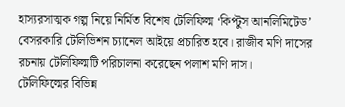হাস্যরসাত্মক গল্প নিয়ে নির্মিত বিশেষ টেলিফিল্ম ‘কিপ্টুস আনলিমিটেড’ বেসরকারি টেলিভিশন চ্যানেল আইয়ে প্রচারিত হবে। রাজীব মণি দাসের রচনায় টেলিফিল্মটি পরিচালনা করেছেন পলাশ মণি দাস।
টেলিফিল্মের বিভিন্ন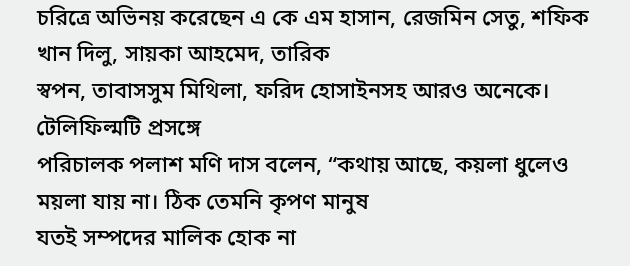চরিত্রে অভিনয় করেছেন এ কে এম হাসান, রেজমিন সেতু, শফিক খান দিলু, সায়কা আহমেদ, তারিক
স্বপন, তাবাসসুম মিথিলা, ফরিদ হোসাইনসহ আরও অনেকে।
টেলিফিল্মটি প্রসঙ্গে
পরিচালক পলাশ মণি দাস বলেন, “কথায় আছে, কয়লা ধুলেও ময়লা যায় না। ঠিক তেমনি কৃপণ মানুষ
যতই সম্পদের মালিক হোক না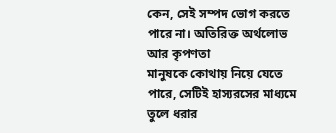কেন, সেই সম্পদ ভোগ করতে পারে না। অতিরিক্ত অর্থলোভ আর কৃপণতা
মানুষকে কোথায় নিয়ে যেতে পারে, সেটিই হাস্যরসের মাধ্যমে তুলে ধরার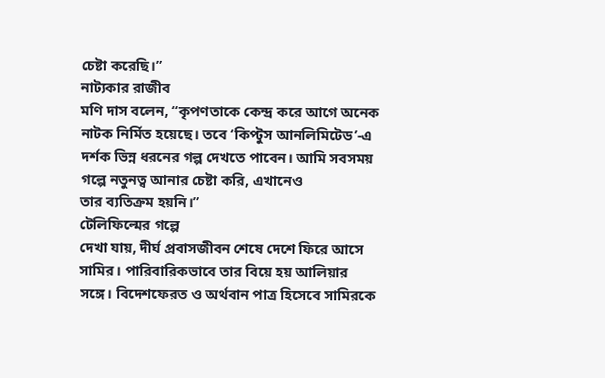চেষ্টা করেছি।”
নাট্যকার রাজীব
মণি দাস বলেন, “কৃপণতাকে কেন্দ্র করে আগে অনেক নাটক নির্মিত হয়েছে। তবে ‘কিপ্টুস আনলিমিটেড’-এ
দর্শক ভিন্ন ধরনের গল্প দেখতে পাবেন। আমি সবসময় গল্পে নতুনত্ব আনার চেষ্টা করি, এখানেও
তার ব্যতিক্রম হয়নি।”
টেলিফিল্মের গল্পে
দেখা যায়, দীর্ঘ প্রবাসজীবন শেষে দেশে ফিরে আসে সামির। পারিবারিকভাবে তার বিয়ে হয় আলিয়ার
সঙ্গে। বিদেশফেরত ও অর্থবান পাত্র হিসেবে সামিরকে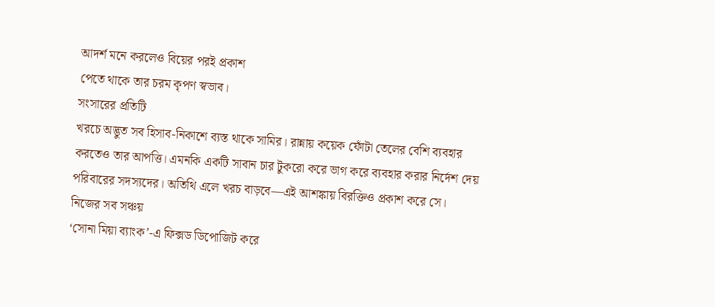আদর্শ মনে করলেও বিয়ের পরই প্রকাশ
পেতে থাকে তার চরম কৃপণ স্বভাব।
সংসারের প্রতিটি
খরচে অদ্ভুত সব হিসাব-নিকাশে ব্যস্ত থাকে সামির। রান্নায় কয়েক ফোঁটা তেলের বেশি ব্যবহার
করতেও তার আপত্তি। এমনকি একটি সাবান চার টুকরো করে ভাগ করে ব্যবহার করার নির্দেশ দেয়
পরিবারের সদস্যদের। অতিথি এলে খরচ বাড়বে—এই আশঙ্কায় বিরক্তিও প্রকাশ করে সে।
নিজের সব সঞ্চয়
‘সোনা মিয়া ব্যাংক’-এ ফিক্সড ডিপোজিট করে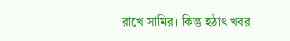রাখে সামির। কিন্তু হঠাৎ খবর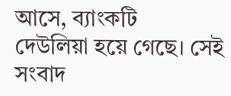আসে, ব্যাংকটি
দেউলিয়া হয়ে গেছে। সেই সংবাদ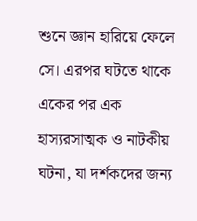শুনে জ্ঞান হারিয়ে ফেলে সে। এরপর ঘটতে থাকে একের পর এক
হাস্যরসাত্মক ও নাটকীয় ঘটনা, যা দর্শকদের জন্য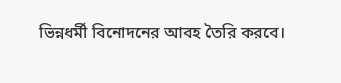ভিন্নধর্মী বিনোদনের আবহ তৈরি করবে।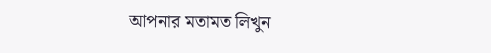আপনার মতামত লিখুন